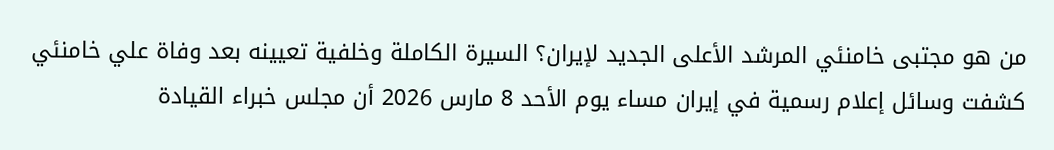من هو مجتبى خامنئي المرشد الأعلى الجديد لإيران؟ السيرة الكاملة وخلفية تعيينه بعد وفاة علي خامنئي
كشفت وسائل إعلام رسمية في إيران مساء يوم الأحد 8 مارس 2026 أن مجلس خبراء القيادة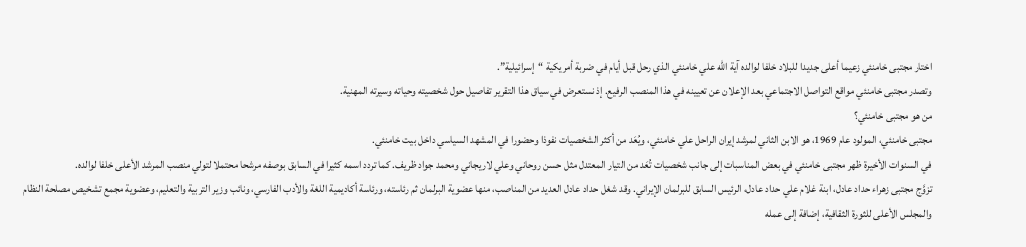اختار مجتبى خامنئي زعيما أعلى جديدا للبلاد خلفا لوالده آية الله علي خامنئي الذي رحل قبل أيام في ضربة أمريكية “إسرائيلية”.
وتصدر مجتبى خامنئي مواقع التواصل الاجتماعي بعد الإعلان عن تعيينه في هذا المنصب الرفيع. إذ نستعرض في سياق هذا التقرير تفاصيل حول شخصيته وحياته وسيرته المهنية.
من هو مجتبى خامنئي؟
مجتبى خامنئي، المولود عام 1969، هو الابن الثاني لمرشد إيران الراحل علي خامنئي، ويُعَد من أكثر الشخصيات نفوذا وحضورا في المشهد السياسي داخل بيت خامنئي.
في السنوات الأخيرة ظهر مجتبى خامنئي في بعض المناسبات إلى جانب شخصيات تُعَد من التيار المعتدل مثل حسن روحاني وعلي لاريجاني ومحمد جواد ظريف. كما تردد اسمه كثيرا في السابق بوصفه مرشحا محتملا لتولي منصب المرشد الأعلى خلفا لوالده.
تزوَّج مجتبى زهراء حداد عادل، ابنة غلام علي حداد عادل، الرئيس السابق للبرلمان الإيراني. وقد شغل حداد عادل العديد من المناصب، منها عضوية البرلمان ثم رئاسته، ورئاسة أكاديمية اللغة والأدب الفارسي، ونائب وزير التربية والتعليم، وعضوية مجمع تشخيص مصلحة النظام والمجلس الأعلى للثورة الثقافية، إضافة إلى عمله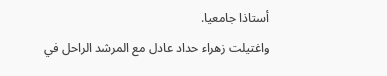أستاذا جامعيا.
واغتيلت زهراء حداد عادل مع المرشد الراحل في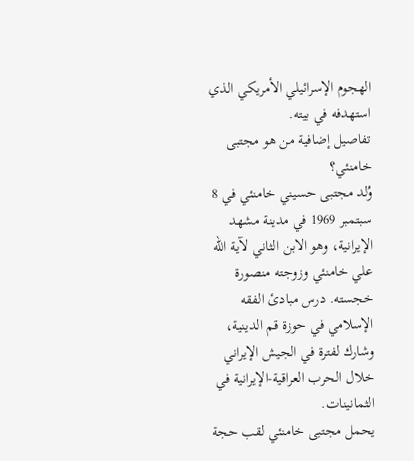الهجوم الإسرائيلي الأمريكي الذي استهدفه في بيته.
تفاصيل إضافية من هو مجتبى خامنئي؟
وُلد مجتبى حسيني خامنئي في 8 سبتمبر 1969 في مدينة مشهد الإيرانية، وهو الابن الثاني لآية الله علي خامنئي وزوجته منصورة خجسته. درس مبادئ الفقه الإسلامي في حوزة قم الدينية، وشارك لفترة في الجيش الإيراني خلال الحرب العراقية‑الإيرانية في الثمانينات.
يحمل مجتبى خامنئي لقب حجة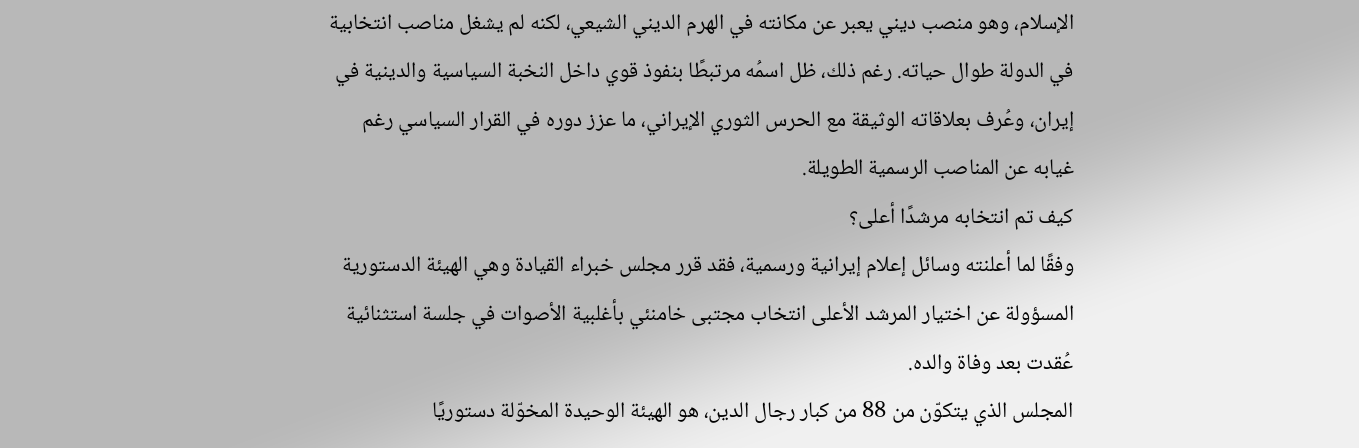الإسلام، وهو منصب ديني يعبر عن مكانته في الهرم الديني الشيعي، لكنه لم يشغل مناصب انتخابية في الدولة طوال حياته. رغم ذلك، ظل اسمُه مرتبطًا بنفوذ قوي داخل النخبة السياسية والدينية في إيران، وعُرف بعلاقاته الوثيقة مع الحرس الثوري الإيراني، ما عزز دوره في القرار السياسي رغم غيابه عن المناصب الرسمية الطويلة.
كيف تم انتخابه مرشدًا أعلى؟
وفقًا لما أعلنته وسائل إعلام إيرانية ورسمية، فقد قرر مجلس خبراء القيادة وهي الهيئة الدستورية المسؤولة عن اختيار المرشد الأعلى انتخاب مجتبى خامنئي بأغلبية الأصوات في جلسة استثنائية عُقدت بعد وفاة والده.
المجلس الذي يتكوّن من 88 من كبار رجال الدين، هو الهيئة الوحيدة المخوّلة دستوريًا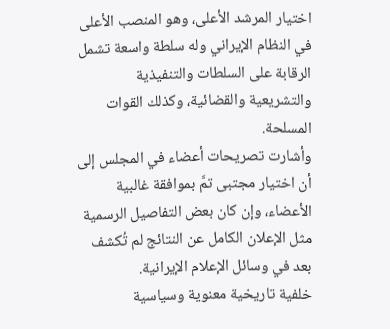اختيار المرشد الأعلى، وهو المنصب الأعلى في النظام الإيراني وله سلطة واسعة تشمل الرقابة على السلطات والتنفيذية والتشريعية والقضائية، وكذلك القوات المسلحة.
وأشارت تصريحات أعضاء في المجلس إلى أن اختيار مجتبى تمَّ بموافقة غالبية الأعضاء، وإن كان بعض التفاصيل الرسمية مثل الإعلان الكامل عن النتائج لم تُكشف بعد في وسائل الإعلام الإيرانية.
خلفية تاريخية معنوية وسياسية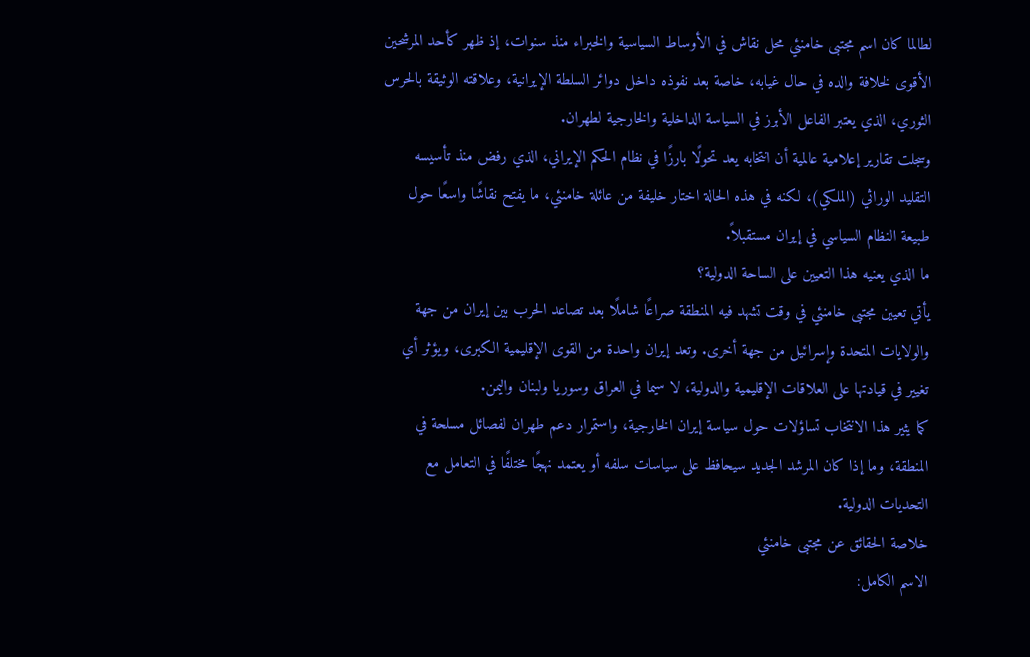لطالما كان اسم مجتبى خامنئي محل نقاش في الأوساط السياسية والخبراء منذ سنوات، إذ ظهر كأحد المرشحين الأقوى لخلافة والده في حال غيابه، خاصة بعد نفوذه داخل دوائر السلطة الإيرانية، وعلاقته الوثيقة بالحرس الثوري، الذي يعتبر الفاعل الأبرز في السياسة الداخلية والخارجية لطهران.
وسجلت تقارير إعلامية عالمية أن انتخابه يعد تحولًا بارزًا في نظام الحكم الإيراني، الذي رفض منذ تأسيسه التقليد الوراثي (الملكي)، لكنه في هذه الحالة اختار خليفة من عائلة خامنئي، ما يفتح نقاشًا واسعًا حول طبيعة النظام السياسي في إيران مستقبلاً.
ما الذي يعنيه هذا التعيين على الساحة الدولية؟
يأتي تعيين مجتبى خامنئي في وقت تشهد فيه المنطقة صراعًا شاملًا بعد تصاعد الحرب بين إيران من جهة والولايات المتحدة وإسرائيل من جهة أخرى. وتعد إيران واحدة من القوى الإقليمية الكبرى، ويؤثر أي تغيير في قيادتها على العلاقات الإقليمية والدولية، لا سيما في العراق وسوريا ولبنان واليمن.
كما يثير هذا الانتخاب تساؤلات حول سياسة إيران الخارجية، واستمرار دعم طهران لفصائل مسلحة في المنطقة، وما إذا كان المرشد الجديد سيحافظ على سياسات سلفه أو يعتمد نهجًا مختلفًا في التعامل مع التحديات الدولية.
خلاصة الحقائق عن مجتبى خامنئي
الاسم الكامل: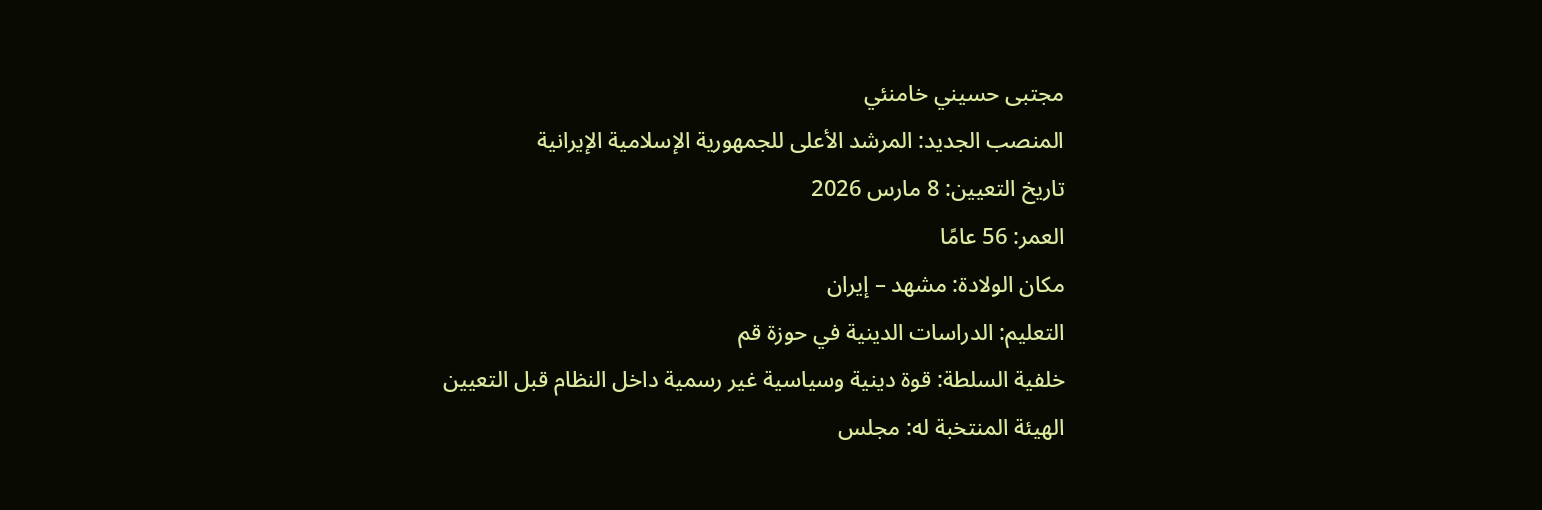مجتبى حسيني خامنئي
المنصب الجديد: المرشد الأعلى للجمهورية الإسلامية الإيرانية
تاريخ التعيين: 8 مارس 2026
العمر: 56 عامًا
مكان الولادة: مشهد – إيران
التعليم: الدراسات الدينية في حوزة قم
خلفية السلطة: قوة دينية وسياسية غير رسمية داخل النظام قبل التعيين
الهيئة المنتخبة له: مجلس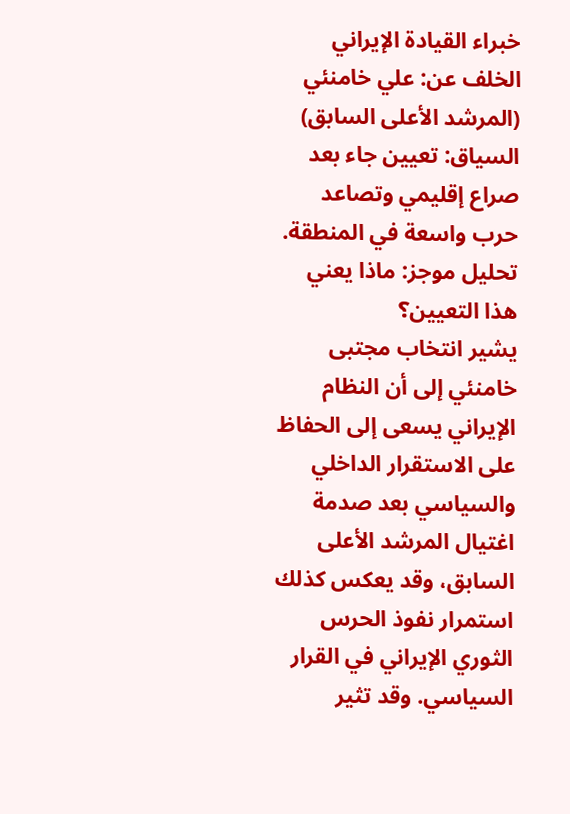خبراء القيادة الإيراني
الخلف عن: علي خامنئي (المرشد الأعلى السابق)
السياق: تعيين جاء بعد صراع إقليمي وتصاعد حرب واسعة في المنطقة.
تحليل موجز: ماذا يعني هذا التعيين؟
يشير انتخاب مجتبى خامنئي إلى أن النظام الإيراني يسعى إلى الحفاظ على الاستقرار الداخلي والسياسي بعد صدمة اغتيال المرشد الأعلى السابق، وقد يعكس كذلك استمرار نفوذ الحرس الثوري الإيراني في القرار السياسي. وقد تثير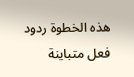هذه الخطوة ردود فعل متباينة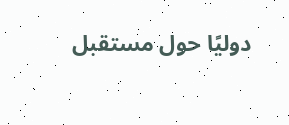دوليًا حول مستقبل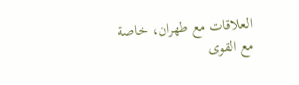العلاقات مع طهران، خاصة مع القوى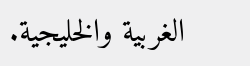الغربية والخليجية.